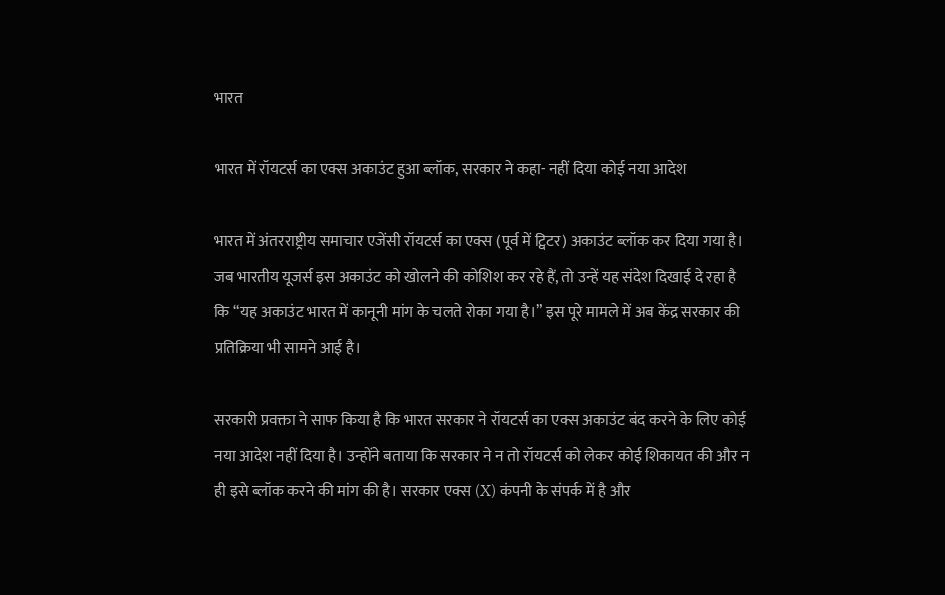भारत

भारत में रॉयटर्स का एक्स अकाउंट हुआ ब्लॉक, सरकार ने कहा- नहीं दिया कोई नया आदेश

भारत में अंतरराष्ट्रीय समाचार एजेंसी रॉयटर्स का एक्स (पूर्व में ट्विटर) अकाउंट ब्लॉक कर दिया गया है। जब भारतीय यूजर्स इस अकाउंट को खोलने की कोशिश कर रहे हैं, तो उन्हें यह संदेश दिखाई दे रहा है कि “यह अकाउंट भारत में कानूनी मांग के चलते रोका गया है।” इस पूरे मामले में अब केंद्र सरकार की प्रतिक्रिया भी सामने आई है।

सरकारी प्रवक्ता ने साफ किया है कि भारत सरकार ने रॉयटर्स का एक्स अकाउंट बंद करने के लिए कोई नया आदेश नहीं दिया है। उन्होंने बताया कि सरकार ने न तो रॉयटर्स को लेकर कोई शिकायत की और न ही इसे ब्लॉक करने की मांग की है। सरकार एक्स (X) कंपनी के संपर्क में है और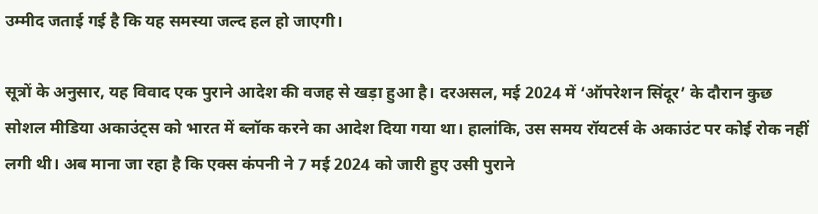उम्मीद जताई गई है कि यह समस्या जल्द हल हो जाएगी।

सूत्रों के अनुसार, यह विवाद एक पुराने आदेश की वजह से खड़ा हुआ है। दरअसल, मई 2024 में ‘ऑपरेशन सिंदूर’ के दौरान कुछ सोशल मीडिया अकाउंट्स को भारत में ब्लॉक करने का आदेश दिया गया था। हालांकि, उस समय रॉयटर्स के अकाउंट पर कोई रोक नहीं लगी थी। अब माना जा रहा है कि एक्स कंपनी ने 7 मई 2024 को जारी हुए उसी पुराने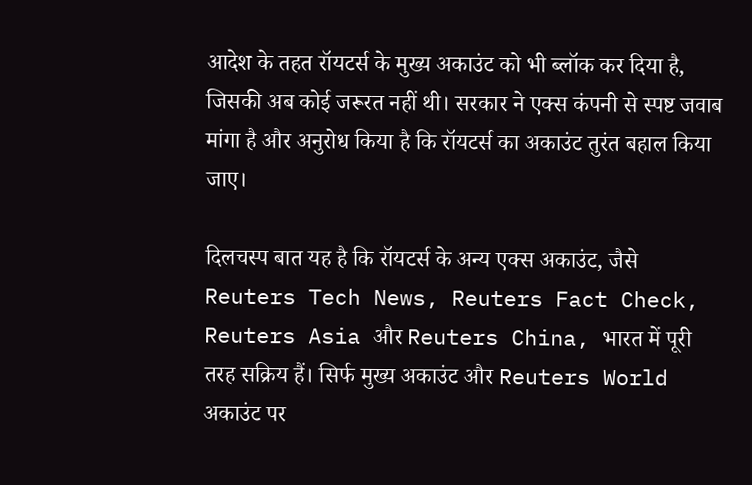आदेश के तहत रॉयटर्स के मुख्य अकाउंट को भी ब्लॉक कर दिया है, जिसकी अब कोई जरूरत नहीं थी। सरकार ने एक्स कंपनी से स्पष्ट जवाब मांगा है और अनुरोध किया है कि रॉयटर्स का अकाउंट तुरंत बहाल किया जाए।

दिलचस्प बात यह है कि रॉयटर्स के अन्य एक्स अकाउंट, जैसे Reuters Tech News, Reuters Fact Check, Reuters Asia और Reuters China, भारत में पूरी तरह सक्रिय हैं। सिर्फ मुख्य अकाउंट और Reuters World अकाउंट पर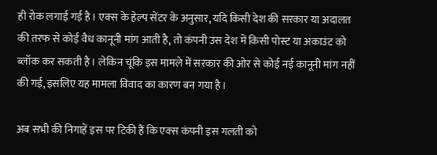ही रोक लगाई गई है। एक्स के हेल्प सेंटर के अनुसार, यदि किसी देश की सरकार या अदालत की तरफ से कोई वैध कानूनी मांग आती है, तो कंपनी उस देश में किसी पोस्ट या अकाउंट को ब्लॉक कर सकती है। लेकिन चूंकि इस मामले में सरकार की ओर से कोई नई कानूनी मांग नहीं की गई, इसलिए यह मामला विवाद का कारण बन गया है।

अब सभी की निगाहें इस पर टिकी हैं कि एक्स कंपनी इस गलती को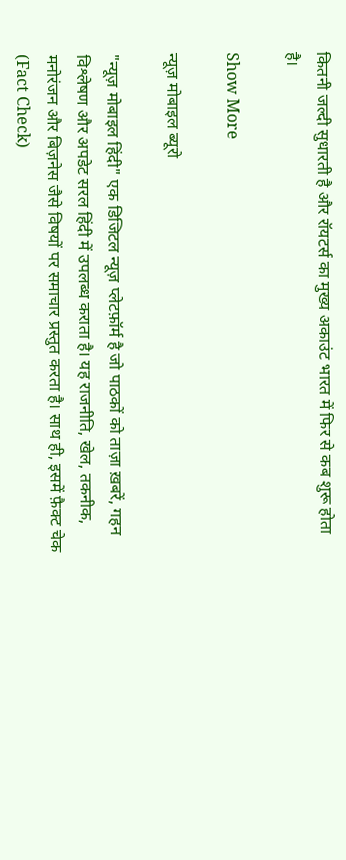कितनी जल्दी सुधारती है और रॉयटर्स का मुख्य अकाउंट भारत में फिर से कब शुरू होता है।

Show More

न्यूज़ मोबाइल ब्यूरो

"न्यूज़ मोबाइल हिंदी" एक डिजिटल न्यूज़ प्लेटफ़ॉर्म है जो पाठकों को ताज़ा ख़बरें, गहन विश्लेषण और अपडेट सरल हिंदी में उपलब्ध कराता है। यह राजनीति, खेल, तकनीक, मनोरंजन और बिज़नेस जैसे विषयों पर समाचार प्रस्तुत करता है। साथ ही, इसमें फ़ैक्ट चेक (Fact Check)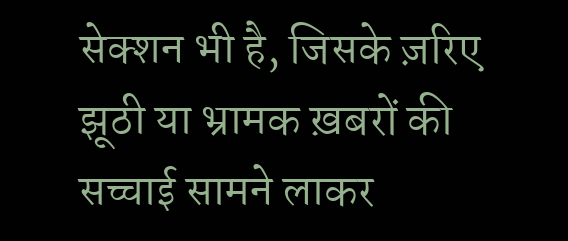सेक्शन भी है, जिसके ज़रिए झूठी या भ्रामक ख़बरों की सच्चाई सामने लाकर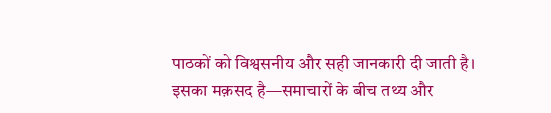पाठकों को विश्वसनीय और सही जानकारी दी जाती है। इसका मक़सद है—समाचारों के बीच तथ्य और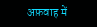अफ़वाह में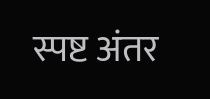स्पष्ट अंतर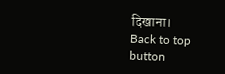दिखाना।
Back to top button